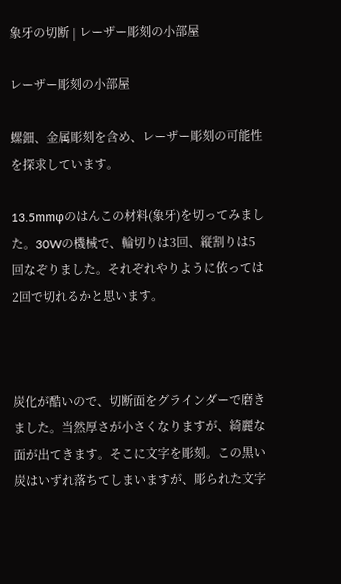象牙の切断 | レーザー彫刻の小部屋

レーザー彫刻の小部屋

螺鈿、金属彫刻を含め、レーザー彫刻の可能性を探求しています。

13.5mmφのはんこの材料(象牙)を切ってみました。30Wの機械で、輪切りは3回、縦割りは5回なぞりました。それぞれやりように依っては2回で切れるかと思います。



炭化が酷いので、切断面をグラインダーで磨きました。当然厚さが小さくなりますが、綺麗な面が出てきます。そこに文字を彫刻。この黒い炭はいずれ落ちてしまいますが、彫られた文字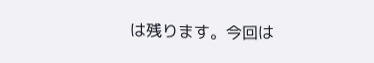は残ります。今回は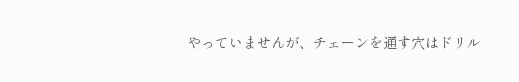やっていませんが、チェーンを通す穴はドリル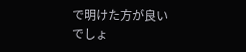で明けた方が良いでしょ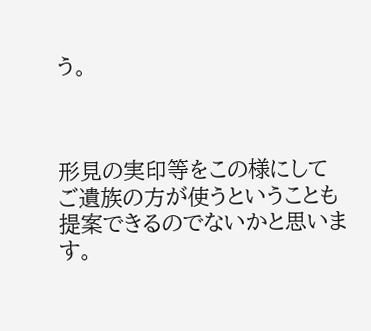う。



形見の実印等をこの様にしてご遺族の方が使うということも提案できるのでないかと思います。